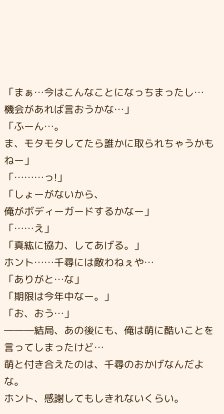「まぁ…今はこんなことになっちまったし…
機会があれば言おうかな…」
「ふーん…。
ま、モタモタしてたら誰かに取られちゃうかもねー」
「………っ!」
「しょーがないから、
俺がボディーガードするかなー」
「……え」
「真紘に協力、してあげる。」
ホント……千尋には敵わねぇや…
「ありがと…な」
「期限は今年中なー。」
「お、おう…」
―――結局、あの後にも、俺は萌に酷いことを言ってしまったけど…
萌と付き合えたのは、千尋のおかげなんだよな。
ホント、感謝してもしきれないくらい。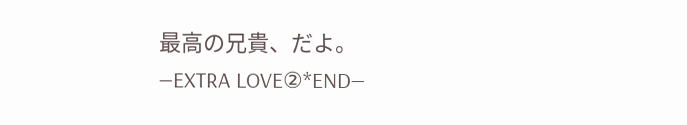最高の兄貴、だよ。
―EXTRA LOVE②*END―